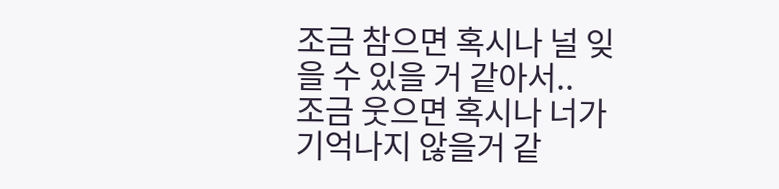조금 참으면 혹시나 널 잊을 수 있을 거 같아서..
조금 웃으면 혹시나 너가 기억나지 않을거 같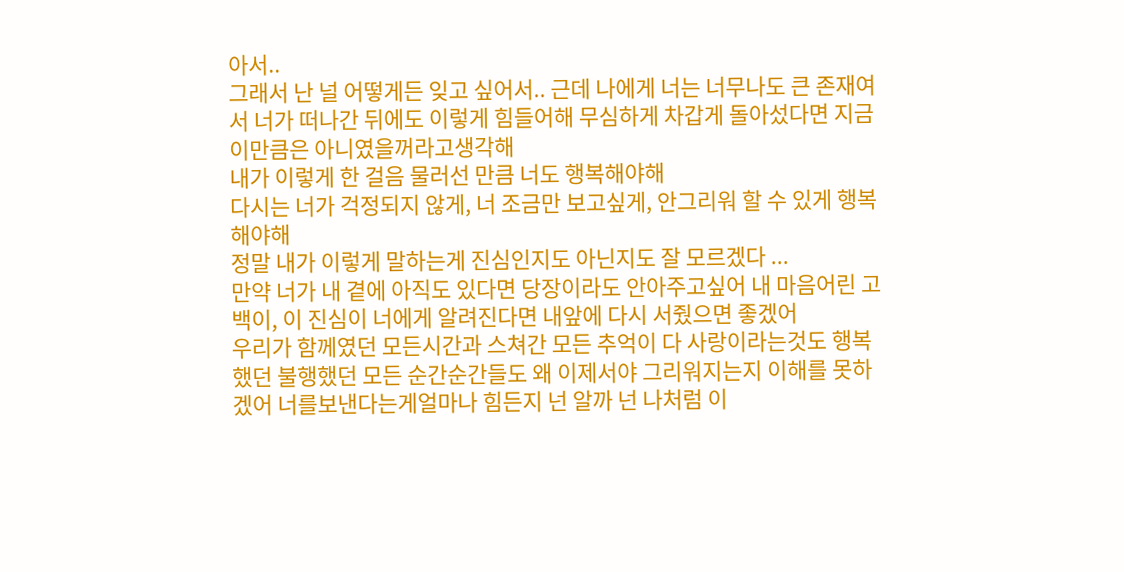아서..
그래서 난 널 어떻게든 잊고 싶어서.. 근데 나에게 너는 너무나도 큰 존재여서 너가 떠나간 뒤에도 이렇게 힘들어해 무심하게 차갑게 돌아섰다면 지금 이만큼은 아니였을꺼라고생각해
내가 이렇게 한 걸음 물러선 만큼 너도 행복해야해
다시는 너가 걱정되지 않게, 너 조금만 보고싶게, 안그리워 할 수 있게 행복해야해
정말 내가 이렇게 말하는게 진심인지도 아닌지도 잘 모르겠다 ...
만약 너가 내 곁에 아직도 있다면 당장이라도 안아주고싶어 내 마음어린 고백이, 이 진심이 너에게 알려진다면 내앞에 다시 서줬으면 좋겠어
우리가 함께였던 모든시간과 스쳐간 모든 추억이 다 사랑이라는것도 행복했던 불행했던 모든 순간순간들도 왜 이제서야 그리워지는지 이해를 못하겠어 너를보낸다는게얼마나 힘든지 넌 알까 넌 나처럼 이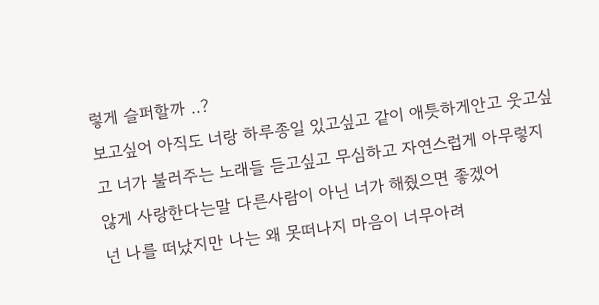렇게 슬퍼할까 ..?
보고싶어 아직도 너랑 하루종일 있고싶고 같이 애틋하게안고 웃고싶고 너가 불러주는 노래들 듣고싶고 무심하고 자연스럽게 아무렇지않게 사랑한다는말 다른사람이 아닌 너가 해줬으면 좋겠어
넌 나를 떠났지만 나는 왜 못떠나지 마음이 너무아려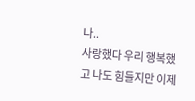나..
사랑했다 우리 행복했고 나도 힘들지만 이제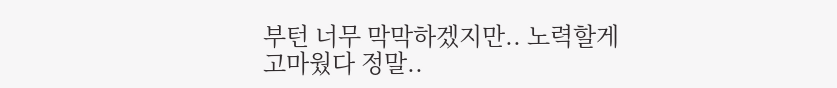부턴 너무 막막하겠지만.. 노력할게
고마웠다 정말..